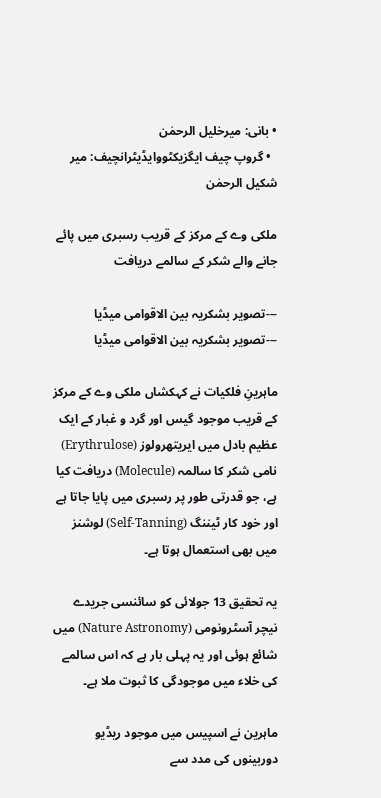• بانی: میرخلیل الرحمٰن
  • گروپ چیف ایگزیکٹووایڈیٹرانچیف: میر شکیل الرحمٰن

ملکی وے کے مرکز کے قریب رسبری میں پائے جانے والے شکر کے سالمے دریافت

---تصویر بشکریہ بین الاقوامی میڈیا
---تصویر بشکریہ بین الاقوامی میڈیا

ماہرینِ فلکیات نے کہکشاں ملکی وے کے مرکز کے قریب موجود گیس اور گرد و غبار کے ایک عظیم بادل میں ایریتھرولوز (Erythrulose) نامی شکر کا سالمہ (Molecule) دریافت کیا ہے، جو قدرتی طور پر رسبری میں پایا جاتا ہے اور خود کار ٹیننگ (Self-Tanning) لوشنز میں بھی استعمال ہوتا ہے۔

یہ تحقیق 13 جولائی کو سائنسی جریدے نیچر آسٹرونومی (Nature Astronomy) میں شائع ہوئی اور یہ پہلی بار ہے کہ اس سالمے کی خلاء میں موجودگی کا ثبوت ملا ہے۔

ماہرین نے اسپیس میں موجود ریڈیو دوربینوں کی مدد سے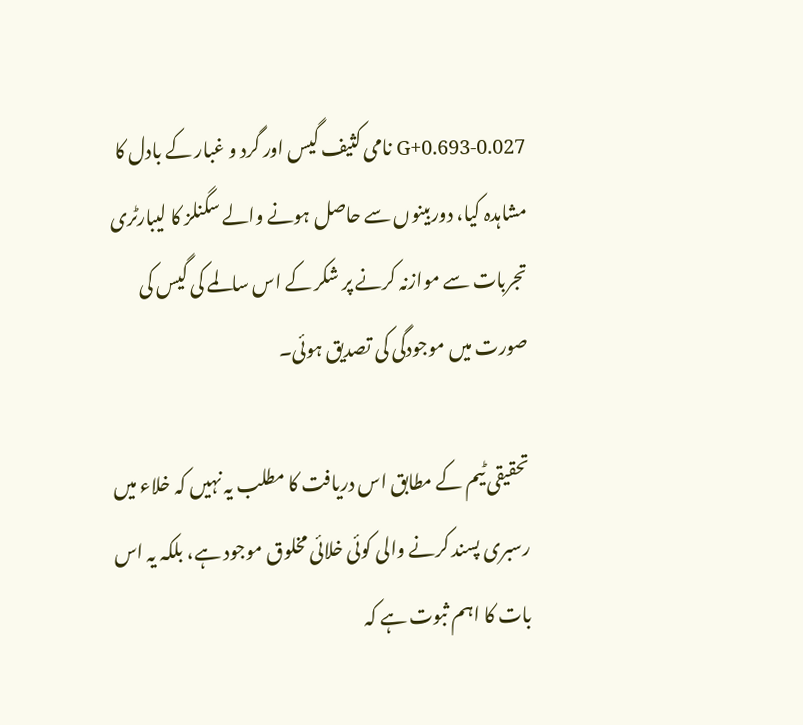G+0.693-0.027 نامی کثیف گیس اور گرد و غبار کے بادل کا مشاہدہ کیا، دوربینوں سے حاصل ہونے والے سگنلز کا لیبارٹری تجربات سے موازنہ کرنے پر شکر کے اس سالمے کی گیس کی صورت میں موجودگی کی تصدیق ہوئی۔

تحقیقی ٹیم کے مطابق اس دریافت کا مطلب یہ نہیں کہ خلاء میں رسبری پسند کرنے والی کوئی خلائی مخلوق موجود ہے، بلکہ یہ اس بات کا اہم ثبوت ہے کہ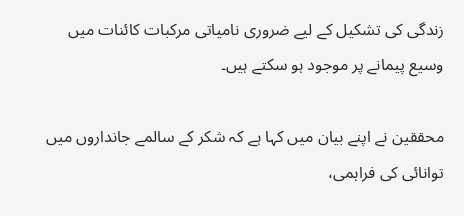زندگی کی تشکیل کے لیے ضروری نامیاتی مرکبات کائنات میں وسیع پیمانے پر موجود ہو سکتے ہیں۔

محققین نے اپنے بیان میں کہا ہے کہ شکر کے سالمے جانداروں میں توانائی کی فراہمی،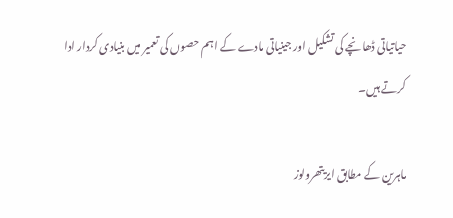حیاتیاتی ڈھانچے کی تشکیل اور جینیاتی مادے کے اہم حصوں کی تعمیر میں بنیادی کردار ادا کرتے ہیں۔

ماہرین کے مطابق ایریتھرولوز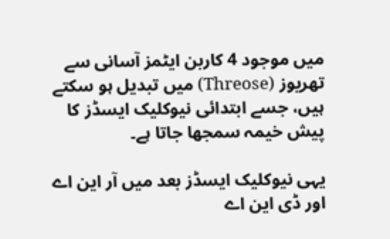میں موجود 4 کاربن ایٹمز آسانی سے تھریوز (Threose) میں تبدیل ہو سکتے ہیں، جسے ابتدائی نیوکلیک ایسڈز کا پیش خیمہ سمجھا جاتا ہے۔

یہی نیوکلیک ایسڈز بعد میں آر این اے اور ڈی این اے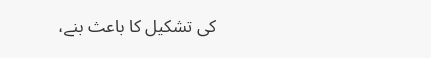کی تشکیل کا باعث بنے،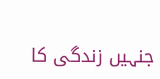جنہیں زندگی کا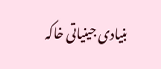بنیادی جینیاتی خاکہ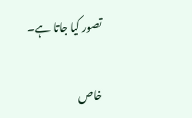تصور کیا جاتا ہے۔

خاص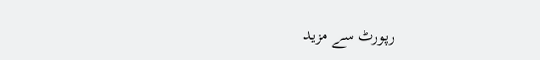رپورٹ سے مزید